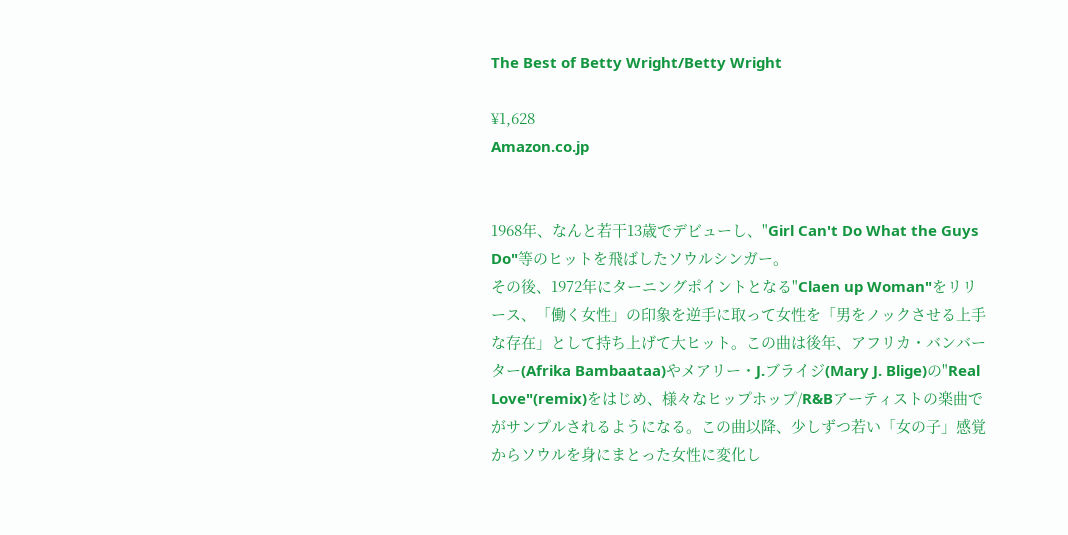The Best of Betty Wright/Betty Wright

¥1,628
Amazon.co.jp


1968年、なんと若干13歳でデビューし、"Girl Can't Do What the Guys Do"等のヒットを飛ばしたソウルシンガー。
その後、1972年にターニングポイントとなる"Claen up Woman"をリリース、「働く女性」の印象を逆手に取って女性を「男をノックさせる上手な存在」として持ち上げて大ヒット。この曲は後年、アフリカ・バンバーター(Afrika Bambaataa)やメアリー・J.ブライジ(Mary J. Blige)の"Real Love"(remix)をはじめ、様々なヒップホップ/R&Bアーティストの楽曲でがサンプルされるようになる。この曲以降、少しずつ若い「女の子」感覚からソウルを身にまとった女性に変化し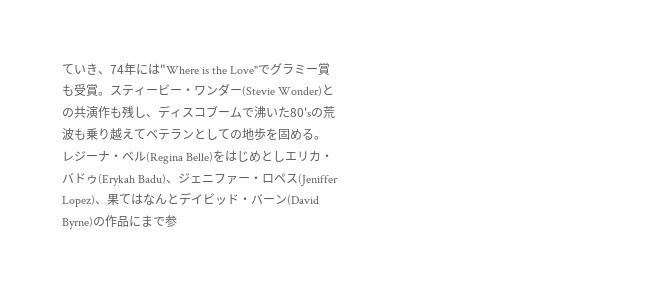ていき、74年には"Where is the Love"でグラミー賞も受賞。スティービー・ワンダー(Stevie Wonder)との共演作も残し、ディスコブームで沸いた80'sの荒波も乗り越えてベテランとしての地歩を固める。レジーナ・ベル(Regina Belle)をはじめとしエリカ・バドゥ(Erykah Badu)、ジェニファー・ロペス(Jeniffer Lopez)、果てはなんとデイビッド・バーン(David Byrne)の作品にまで参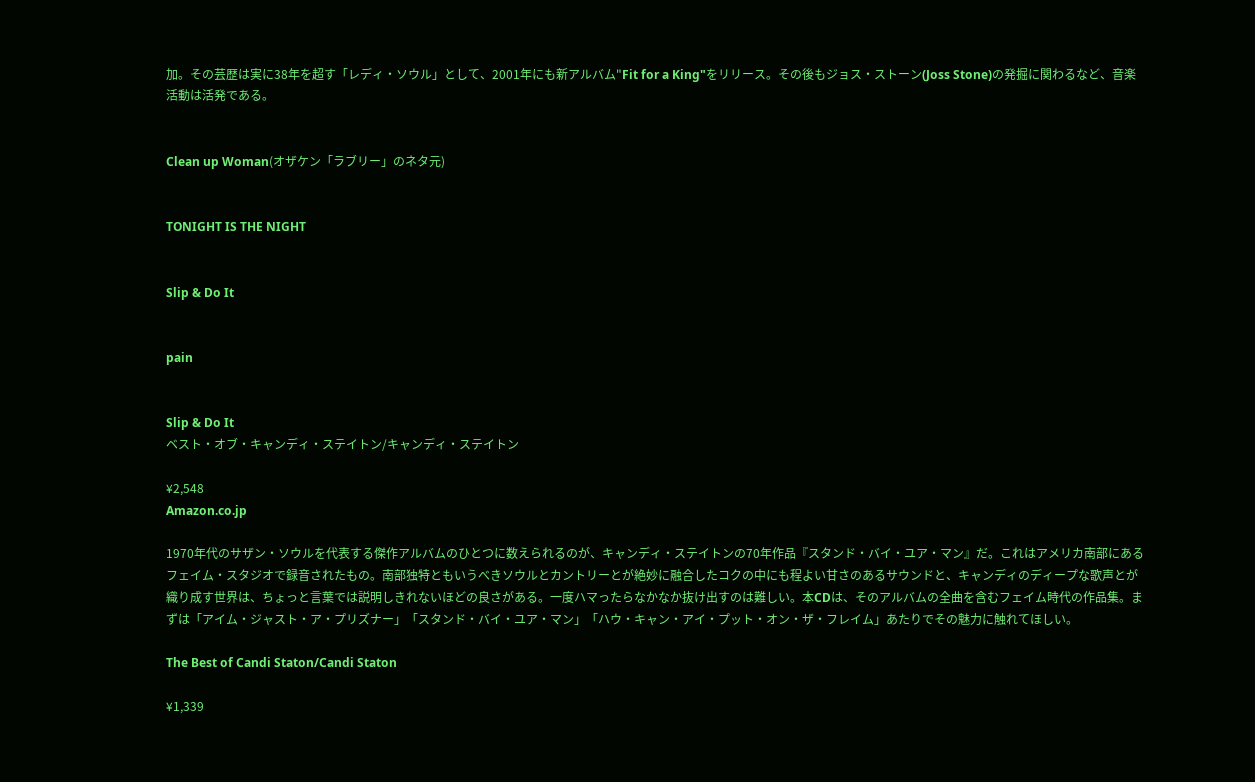加。その芸歴は実に38年を超す「レディ・ソウル」として、2001年にも新アルバム"Fit for a King"をリリース。その後もジョス・ストーン(Joss Stone)の発掘に関わるなど、音楽活動は活発である。


Clean up Woman(オザケン「ラブリー」のネタ元)


TONIGHT IS THE NIGHT


Slip & Do It


pain


Slip & Do It
ベスト・オブ・キャンディ・ステイトン/キャンディ・ステイトン

¥2,548
Amazon.co.jp

1970年代のサザン・ソウルを代表する傑作アルバムのひとつに数えられるのが、キャンディ・ステイトンの70年作品『スタンド・バイ・ユア・マン』だ。これはアメリカ南部にあるフェイム・スタジオで録音されたもの。南部独特ともいうべきソウルとカントリーとが絶妙に融合したコクの中にも程よい甘さのあるサウンドと、キャンディのディープな歌声とが織り成す世界は、ちょっと言葉では説明しきれないほどの良さがある。一度ハマったらなかなか抜け出すのは難しい。本CDは、そのアルバムの全曲を含むフェイム時代の作品集。まずは「アイム・ジャスト・ア・プリズナー」「スタンド・バイ・ユア・マン」「ハウ・キャン・アイ・プット・オン・ザ・フレイム」あたりでその魅力に触れてほしい。

The Best of Candi Staton/Candi Staton

¥1,339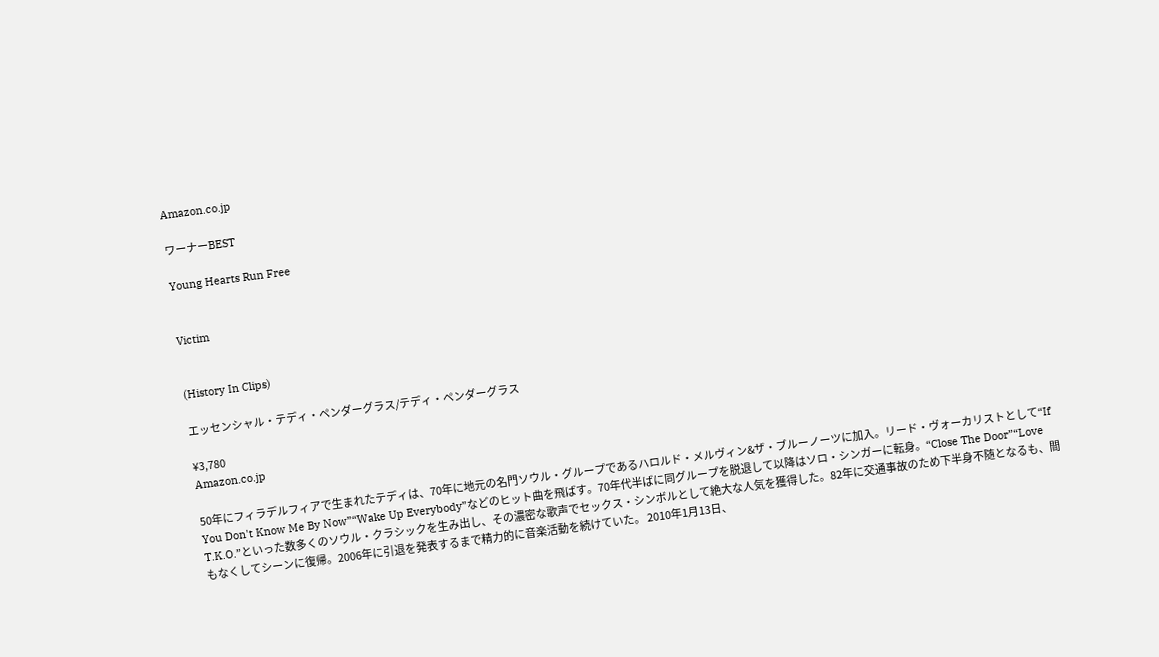Amazon.co.jp

ワーナーBEST

Young Hearts Run Free


Victim


(History In Clips)

エッセンシャル・テディ・ペンダーグラス/テディ・ペンダーグラス

¥3,780
Amazon.co.jp

50年にフィラデルフィアで生まれたテディは、70年に地元の名門ソウル・グループであるハロルド・メルヴィン&ザ・ブルーノーツに加入。リード・ヴォーカリストとして“If You Don't Know Me By Now”“Wake Up Everybody”などのヒット曲を飛ばす。70年代半ばに同グループを脱退して以降はソロ・シンガーに転身。“Close The Door”“Love T.K.O.”といった数多くのソウル・クラシックを生み出し、その濃密な歌声でセックス・シンボルとして絶大な人気を獲得した。82年に交通事故のため下半身不随となるも、間もなくしてシーンに復帰。2006年に引退を発表するまで精力的に音楽活動を続けていた。 2010年1月13日、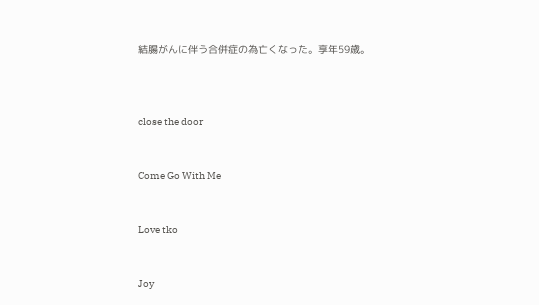結腸がんに伴う合併症の為亡くなった。享年59歳。



close the door


Come Go With Me


Love tko


Joy